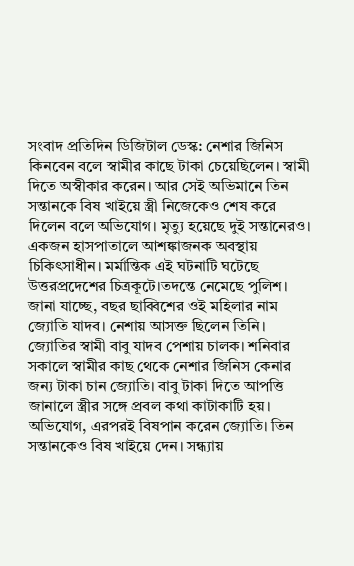সংবাদ প্রতিদিন ডিজিটাল ডেস্ক: নেশার জিনিস কিনবেন বলে স্বামীর কাছে টাকা চেয়েছিলেন। স্বামী দিতে অস্বীকার করেন। আর সেই অভিমানে তিন সন্তানকে বিষ খাইয়ে স্ত্রী নিজেকেও শেষ করে দিলেন বলে অভিযোগ। মৃত্যু হয়েছে দুই সন্তানেরও। একজন হাসপাতালে আশঙ্কাজনক অবস্থায় চিকিৎসাধীন। মর্মান্তিক এই ঘটনাটি ঘটেছে উত্তরপ্রদেশের চিত্রকূটে।তদন্তে নেমেছে পুলিশ।
জানা যাচ্ছে, বছর ছাব্বিশের ওই মহিলার নাম জ্যোতি যাদব। নেশায় আসক্ত ছিলেন তিনি। জ্যোতির স্বামী বাবু যাদব পেশায় চালক। শনিবার সকালে স্বামীর কাছ থেকে নেশার জিনিস কেনার জন্য টাকা চান জ্যোতি। বাবু টাকা দিতে আপত্তি জানালে স্ত্রীর সঙ্গে প্রবল কথা কাটাকাটি হয়। অভিযোগ, এরপরই বিষপান করেন জ্যোতি। তিন সন্তানকেও বিষ খাইয়ে দেন। সন্ধ্যায়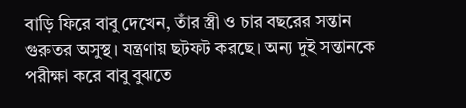বাড়ি ফিরে বাবু দেখেন, তাঁর স্ত্রী ও চার বছরের সন্তান গুরুতর অসুস্থ। যন্ত্রণায় ছটফট করছে। অন্য দুই সন্তানকে পরীক্ষা করে বাবু বুঝতে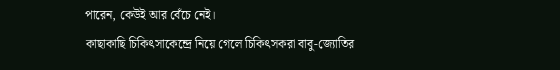পারেন, কেউই আর বেঁচে নেই।
কাছাকাছি চিকিৎসাকেন্দ্রে নিয়ে গেলে চিকিৎসকরা বাবু-জ্যোতির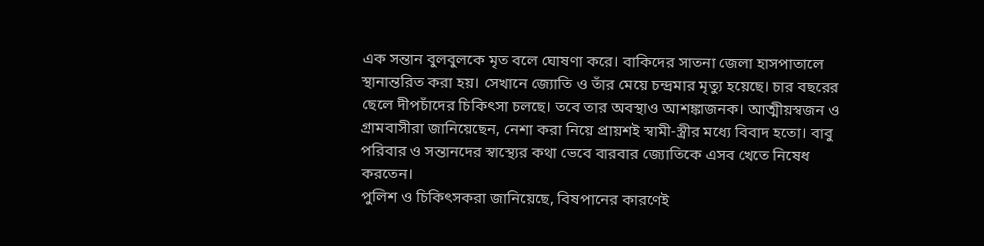এক সন্তান বুলবুলকে মৃত বলে ঘোষণা করে। বাকিদের সাতনা জেলা হাসপাতালে স্থানান্তরিত করা হয়। সেখানে জ্যোতি ও তাঁর মেয়ে চন্দ্রমার মৃত্যু হয়েছে। চার বছরের ছেলে দীপচাঁদের চিকিৎসা চলছে। তবে তার অবস্থাও আশঙ্কাজনক। আত্মীয়স্বজন ও গ্রামবাসীরা জানিয়েছেন, নেশা করা নিয়ে প্রায়শই স্বামী-স্ত্রীর মধ্যে বিবাদ হতো। বাবু পরিবার ও সন্তানদের স্বাস্থ্যের কথা ভেবে বারবার জ্যোতিকে এসব খেতে নিষেধ করতেন।
পুলিশ ও চিকিৎসকরা জানিয়েছে, বিষপানের কারণেই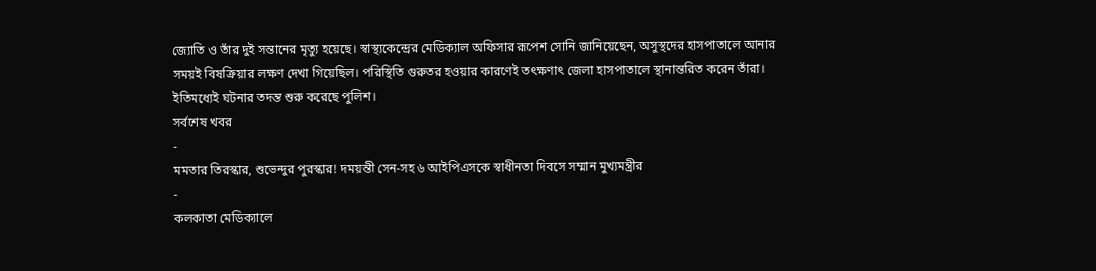জ্যোতি ও তাঁর দুই সন্তানের মৃত্যু হয়েছে। স্বাস্থ্যকেন্দ্রের মেডিক্যাল অফিসার রূপেশ সোনি জানিয়েছেন, অসুস্থদের হাসপাতালে আনার সময়ই বিষক্রিয়ার লক্ষণ দেখা গিয়েছিল। পরিস্থিতি গুরুতর হওয়ার কারণেই তৎক্ষণাৎ জেলা হাসপাতালে স্থানান্তরিত করেন তাঁরা। ইতিমধ্যেই ঘটনার তদন্ত শুরু করেছে পুলিশ।
সর্বশেষ খবর
-
মমতার তিরস্কার, শুভেন্দুর পুরস্কার! দময়ন্তী সেন-সহ ৬ আইপিএসকে স্বাধীনতা দিবসে সম্মান মুখ্যমন্ত্রীর
-
কলকাতা মেডিক্যালে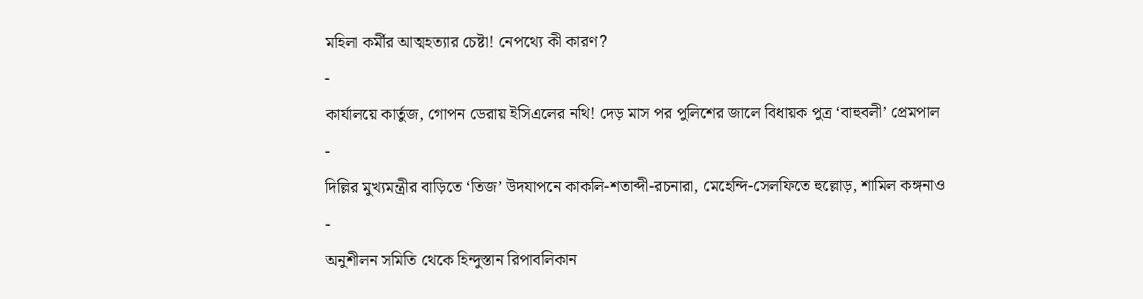মহিলা কর্মীর আত্মহত্যার চেষ্টা! নেপথ্যে কী কারণ?
-
কার্যালয়ে কার্তুজ, গোপন ডেরায় ইসিএলের নথি! দেড় মাস পর পুলিশের জালে বিধায়ক পুত্র ‘বাহুবলী’ প্রেমপাল
-
দিল্লির মুখ্যমন্ত্রীর বাড়িতে ‘তিজ’ উদযাপনে কাকলি-শতাব্দী-রচনারা, মেহেন্দি-সেলফিতে হুল্লোড়, শামিল কঙ্গনাও
-
অনুশীলন সমিতি থেকে হিন্দুস্তান রিপাবলিকান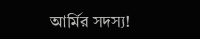আর্মির সদস্য!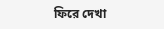ফিরে দেখা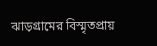ঝাড়গ্রামের বিস্মৃতপ্রায়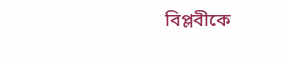বিপ্লবীকে